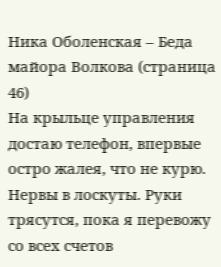Ника Оболенская – Беда майора Волкова (страница 46)
На крыльце управления достаю телефон, впервые остро жалея, что не курю. Нервы в лоскуты. Руки трясутся, пока я перевожу со всех счетов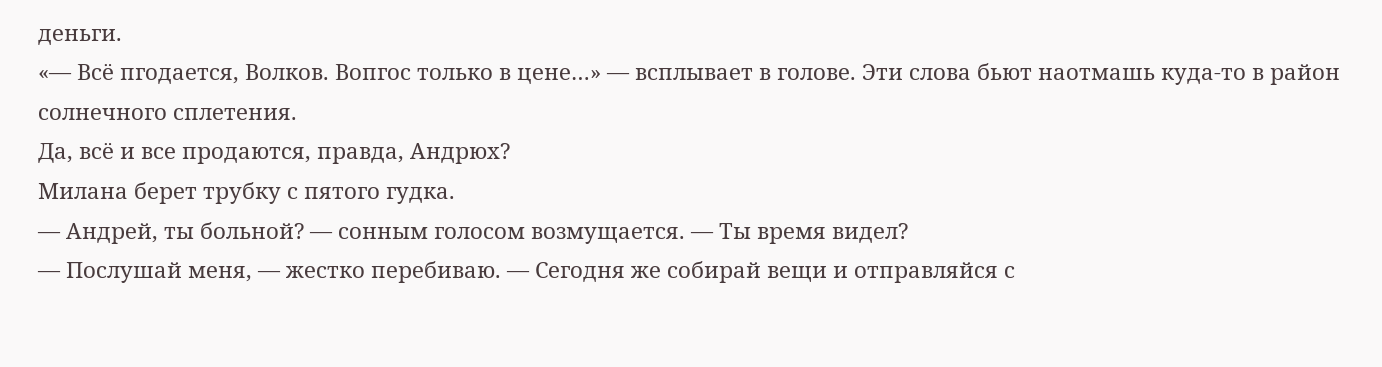деньги.
«— Всё пгодается, Волков. Вопгос только в цене…» — всплывает в голове. Эти слова бьют наотмашь куда-то в район солнечного сплетения.
Да, всё и все продаются, правда, Андрюх?
Милана берет трубку с пятого гудка.
— Андрей, ты больной? — сонным голосом возмущается. — Ты время видел?
— Послушай меня, — жестко перебиваю. — Сегодня же собирай вещи и отправляйся с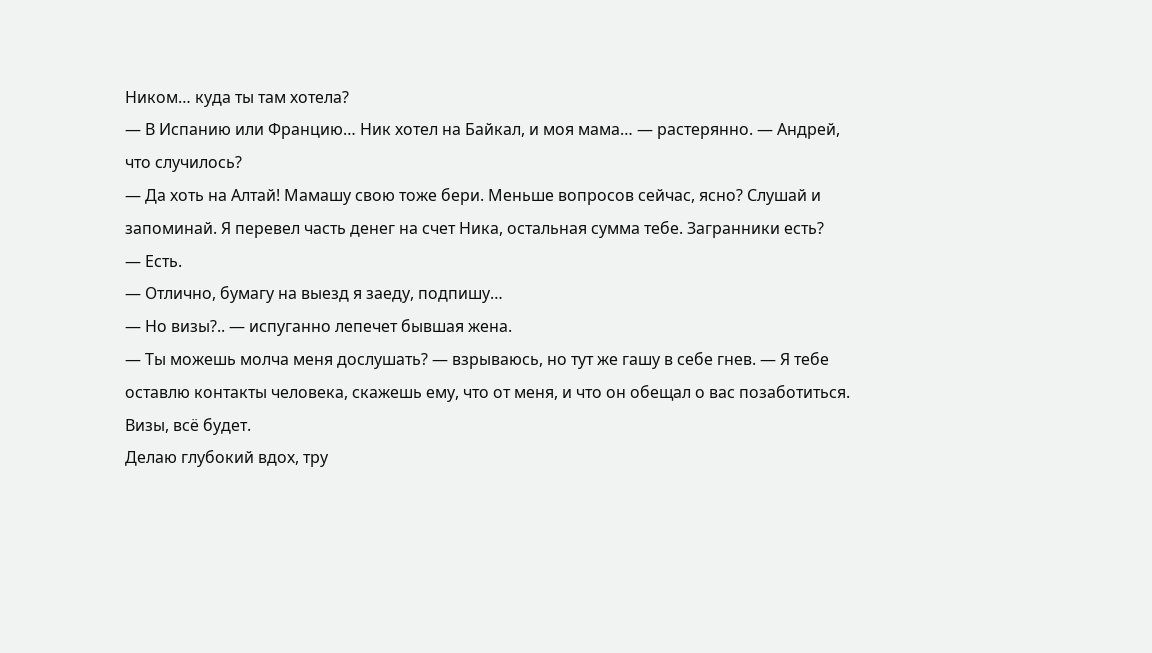Ником… куда ты там хотела?
— В Испанию или Францию… Ник хотел на Байкал, и моя мама… — растерянно. — Андрей, что случилось?
— Да хоть на Алтай! Мамашу свою тоже бери. Меньше вопросов сейчас, ясно? Слушай и запоминай. Я перевел часть денег на счет Ника, остальная сумма тебе. Загранники есть?
— Есть.
— Отлично, бумагу на выезд я заеду, подпишу…
— Но визы?.. — испуганно лепечет бывшая жена.
— Ты можешь молча меня дослушать? — взрываюсь, но тут же гашу в себе гнев. — Я тебе оставлю контакты человека, скажешь ему, что от меня, и что он обещал о вас позаботиться. Визы, всё будет.
Делаю глубокий вдох, тру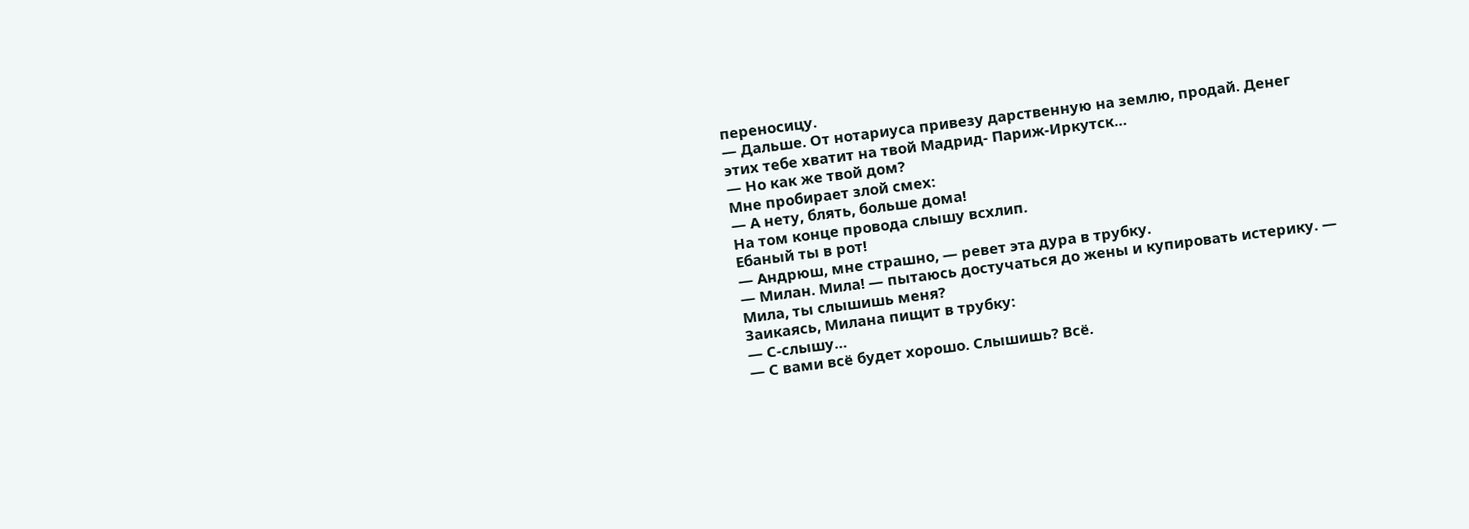переносицу.
— Дальше. От нотариуса привезу дарственную на землю, продай. Денег этих тебе хватит на твой Мадрид- Париж-Иркутск…
— Но как же твой дом?
Мне пробирает злой смех:
— А нету, блять, больше дома!
На том конце провода слышу всхлип.
Ебаный ты в рот!
— Андрюш, мне страшно, — ревет эта дура в трубку.
— Милан. Мила! — пытаюсь достучаться до жены и купировать истерику. — Мила, ты слышишь меня?
Заикаясь, Милана пищит в трубку:
— С-слышу…
— С вами всё будет хорошо. Слышишь? Всё.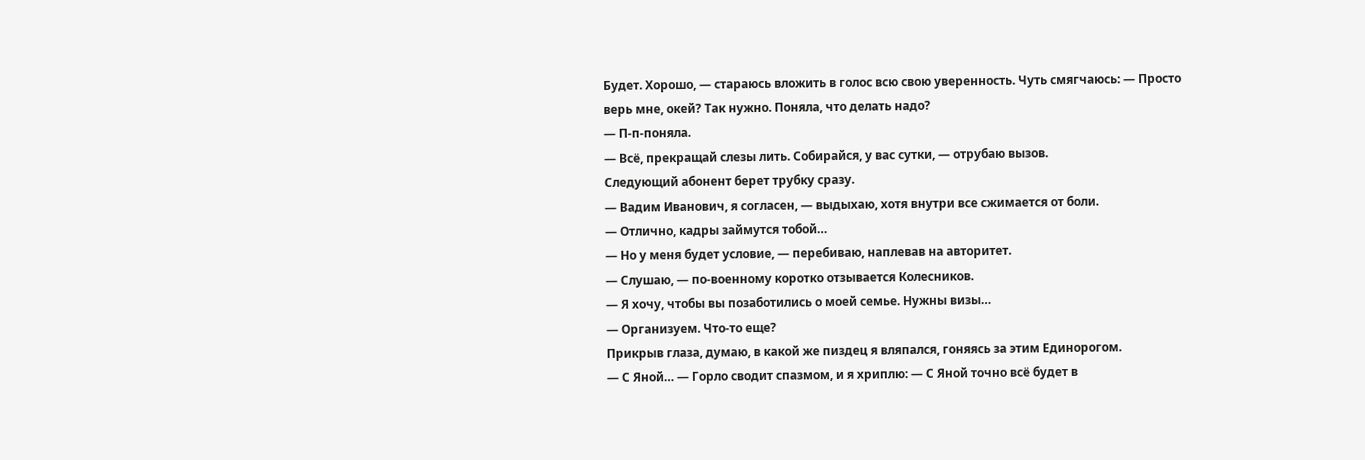Будет. Хорошо, — стараюсь вложить в голос всю свою уверенность. Чуть смягчаюсь: — Просто верь мне, окей? Так нужно. Поняла, что делать надо?
— П-п-поняла.
— Всё, прекращай слезы лить. Собирайся, у вас сутки, — отрубаю вызов.
Следующий абонент берет трубку сразу.
— Вадим Иванович, я согласен, — выдыхаю, хотя внутри все сжимается от боли.
— Отлично, кадры займутся тобой…
— Но у меня будет условие, — перебиваю, наплевав на авторитет.
— Слушаю, — по-военному коротко отзывается Колесников.
— Я хочу, чтобы вы позаботились о моей семье. Нужны визы…
— Организуем. Что-то еще?
Прикрыв глаза, думаю, в какой же пиздец я вляпался, гоняясь за этим Единорогом.
— С Яной… — Горло сводит спазмом, и я хриплю: — С Яной точно всё будет в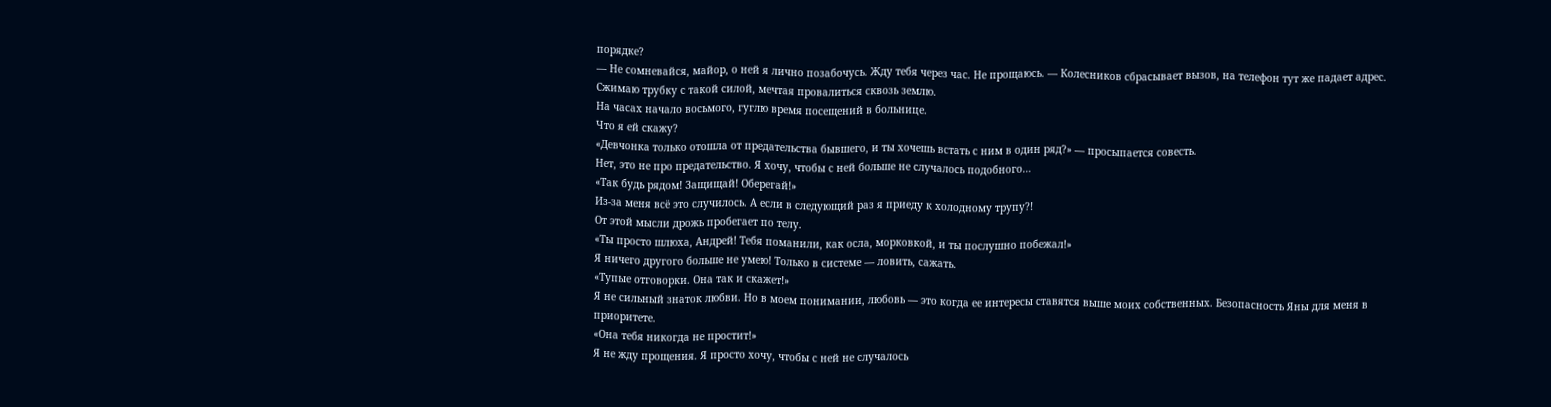порядке?
— Не сомневайся, майор, о ней я лично позабочусь. Жду тебя через час. Не прощаюсь. — Колесников сбрасывает вызов, на телефон тут же падает адрес.
Сжимаю трубку с такой силой, мечтая провалиться сквозь землю.
На часах начало восьмого, гуглю время посещений в больнице.
Что я ей скажу?
«Девчонка только отошла от предательства бывшего, и ты хочешь встать с ним в один ряд?» — просыпается совесть.
Нет, это не про предательство. Я хочу, чтобы с ней больше не случалось подобного…
«Так будь рядом! Защищай! Оберегай!»
Из-за меня всё это случилось. А если в следующий раз я приеду к холодному трупу?!
От этой мысли дрожь пробегает по телу.
«Ты просто шлюха, Андрей! Тебя поманили, как осла, морковкой, и ты послушно побежал!»
Я ничего другого больше не умею! Только в системе — ловить, сажать.
«Тупые отговорки. Она так и скажет!»
Я не сильный знаток любви. Но в моем понимании, любовь — это когда ее интересы ставятся выше моих собственных. Безопасность Яны для меня в приоритете.
«Она тебя никогда не простит!»
Я не жду прощения. Я просто хочу, чтобы с ней не случалось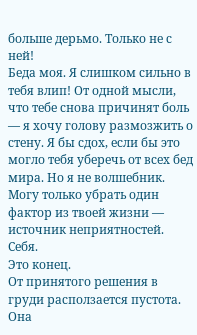больше дерьмо. Только не с ней!
Беда моя. Я слишком сильно в тебя влип! От одной мысли, что тебе снова причинят боль — я хочу голову размозжить о стену. Я бы сдох, если бы это могло тебя уберечь от всех бед мира. Но я не волшебник. Могу только убрать один фактор из твоей жизни — источник неприятностей. Себя.
Это конец.
От принятого решения в груди расползается пустота. Она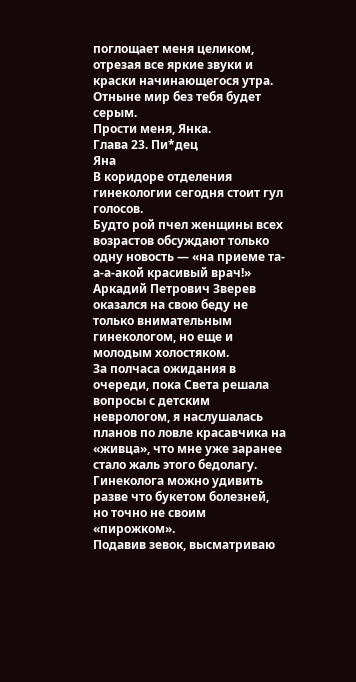поглощает меня целиком, отрезая все яркие звуки и краски начинающегося утра.
Отныне мир без тебя будет серым.
Прости меня, Янка.
Глава 23. Пи*дец
Яна
В коридоре отделения гинекологии сегодня стоит гул голосов.
Будто рой пчел женщины всех возрастов обсуждают только одну новость — «на приеме та-а-а-акой красивый врач!»
Аркадий Петрович Зверев оказался на свою беду не только внимательным гинекологом, но еще и молодым холостяком.
За полчаса ожидания в очереди, пока Света решала вопросы с детским неврологом, я наслушалась планов по ловле красавчика на «живца», что мне уже заранее стало жаль этого бедолагу.
Гинеколога можно удивить разве что букетом болезней, но точно не своим «пирожком».
Подавив зевок, высматриваю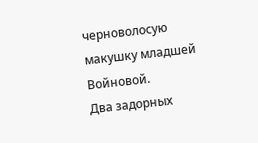черноволосую макушку младшей Войновой.
Два задорных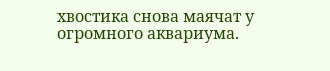хвостика снова маячат у огромного аквариума.